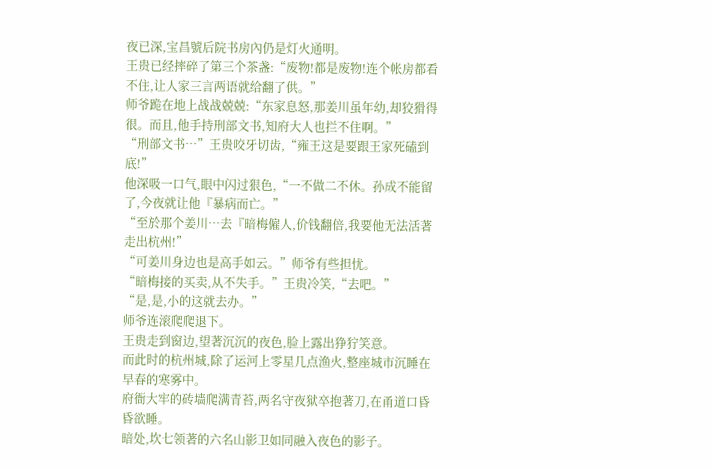夜已深,宝昌號后院书房內仍是灯火通明。
王贵已经摔碎了第三个茶盏:“废物!都是废物!连个帐房都看不住,让人家三言两语就给翻了供。”
师爷跪在地上战战兢兢:“东家息怒,那姜川虽年幼,却狡猾得很。而且,他手持刑部文书,知府大人也拦不住啊。”
“刑部文书…”王贵咬牙切齿,“雍王这是要跟王家死磕到底!”
他深吸一口气,眼中闪过狠色,“一不做二不休。孙成不能留了,今夜就让他『暴病而亡。”
“至於那个姜川…去『暗梅僱人,价钱翻倍,我要他无法活著走出杭州!”
“可姜川身边也是高手如云。”师爷有些担忧。
“暗梅接的买卖,从不失手。”王贵冷笑,“去吧。”
“是,是,小的这就去办。”
师爷连滚爬爬退下。
王贵走到窗边,望著沉沉的夜色,脸上露出狰狞笑意。
而此时的杭州城,除了运河上零星几点渔火,整座城市沉睡在早春的寒雾中。
府衙大牢的砖墙爬满青苔,两名守夜狱卒抱著刀,在甬道口昏昏欲睡。
暗处,坎七领著的六名山影卫如同融入夜色的影子。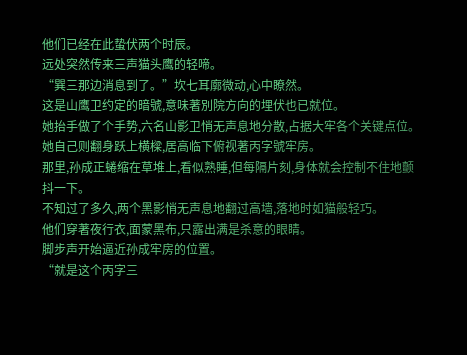他们已经在此蛰伏两个时辰。
远处突然传来三声猫头鹰的轻啼。
“巽三那边消息到了。”坎七耳廓微动,心中瞭然。
这是山鹰卫约定的暗號,意味著別院方向的埋伏也已就位。
她抬手做了个手势,六名山影卫悄无声息地分散,占据大牢各个关键点位。
她自己则翻身跃上横樑,居高临下俯视著丙字號牢房。
那里,孙成正蜷缩在草堆上,看似熟睡,但每隔片刻,身体就会控制不住地颤抖一下。
不知过了多久,两个黑影悄无声息地翻过高墙,落地时如猫般轻巧。
他们穿著夜行衣,面蒙黑布,只露出满是杀意的眼睛。
脚步声开始逼近孙成牢房的位置。
“就是这个丙字三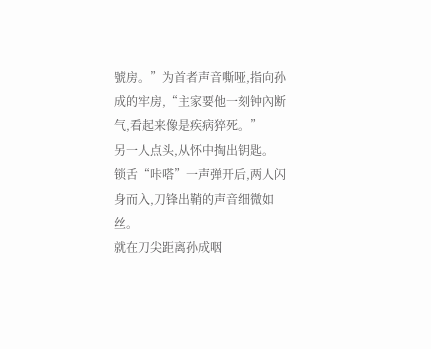號房。”为首者声音嘶哑,指向孙成的牢房,“主家要他一刻钟內断气,看起来像是疾病猝死。”
另一人点头,从怀中掏出钥匙。
锁舌“咔嗒”一声弹开后,两人闪身而入,刀锋出鞘的声音细微如丝。
就在刀尖距离孙成咽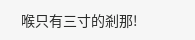喉只有三寸的剎那!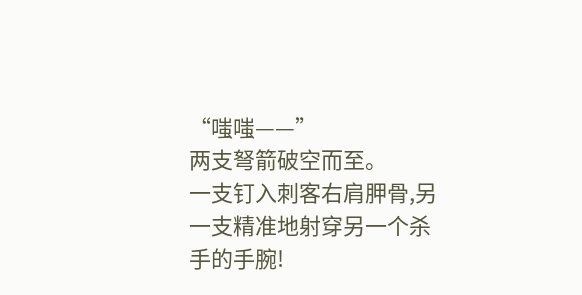“嗤嗤——”
两支弩箭破空而至。
一支钉入刺客右肩胛骨,另一支精准地射穿另一个杀手的手腕!